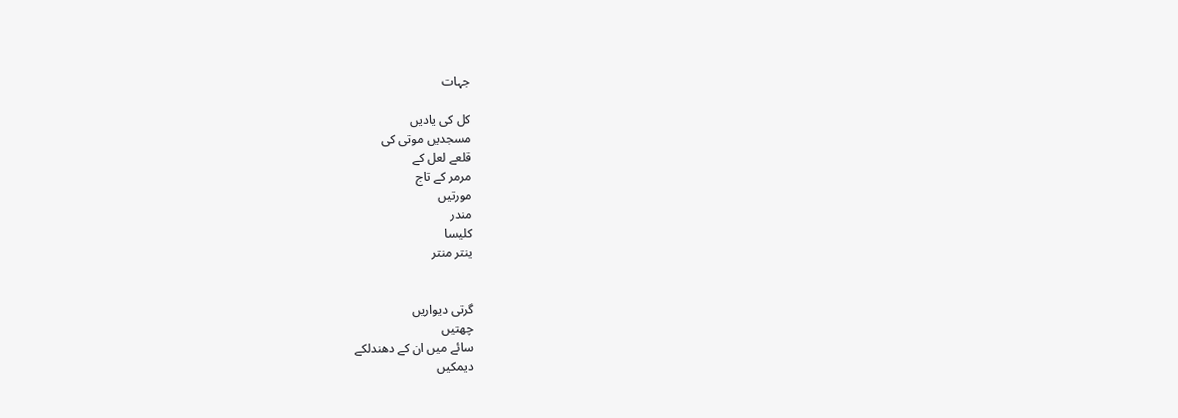جہات

کل کی یادیں
مسجدیں موتی کی
قلعے لعل کے
مرمر کے تاج
مورتیں
مندر
کلیسا
ینتر منتر


گرتی دیواریں
چھتیں
سائے میں ان کے دھندلکے
دیمکیں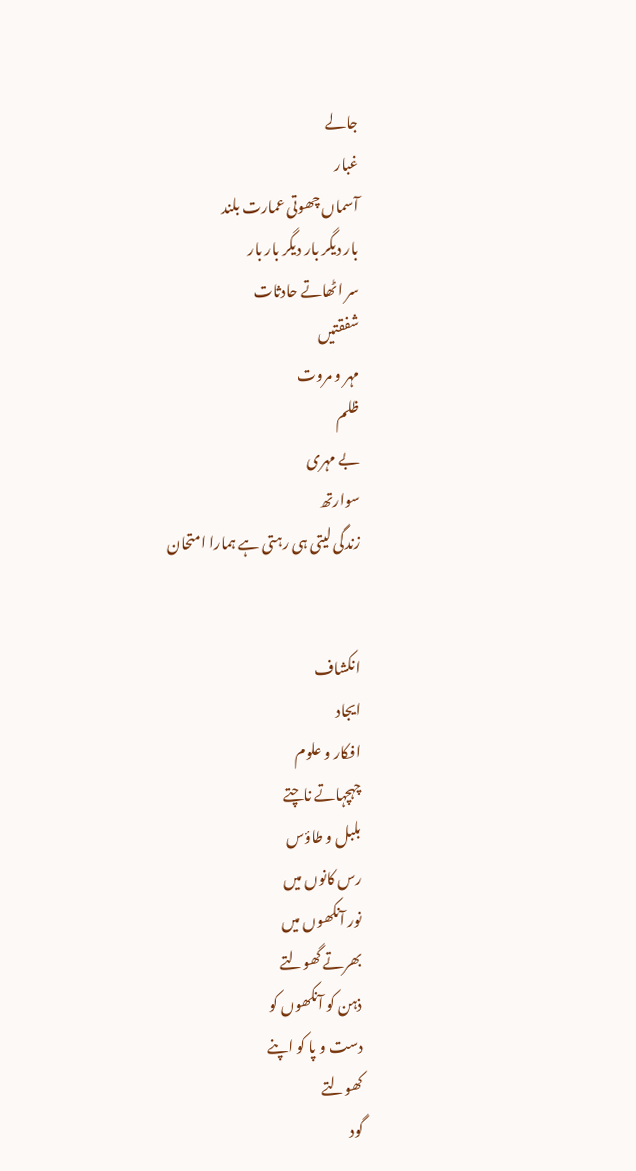جالے
غبار
آسماں چھوتی عمارت بلند
بار دیگر بار دیگر بار بار
سر اٹھاتے حادثات
شفقتیں
مہر و مروت
ظلم
بے مہری
سوارتھ
زندگی لیتی ہی رہتی ہے ہمارا امتحان


انکشاف
ایجاد
افکار و علوم
چہچہاتے ناچتے
بلبل و طاؤس
رس کانوں میں
نور آنکھوں میں
بھرتے گھولتے
ذہن کو آنکھوں کو
دست و پا کو اپنے
کھولتے
گود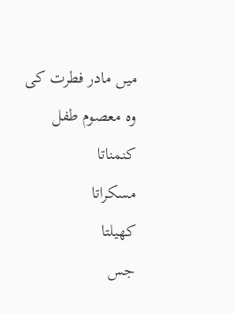میں مادر فطرت کی
وہ معصوم طفل
کنمناتا
مسکراتا
کھیلتا
جس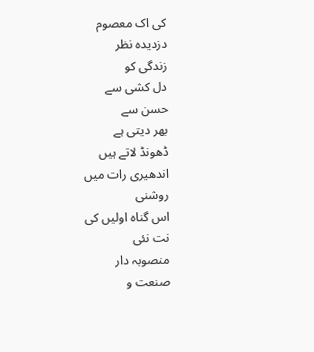کی اک معصوم
دزدیدہ نظر
زندگی کو
دل کشی سے
حسن سے
بھر دیتی ہے
ڈھونڈ لاتے ہیں
اندھیری رات میں
روشنی
اس گناہ اولیں کی
نت نئی
منصوبہ دار
صنعت و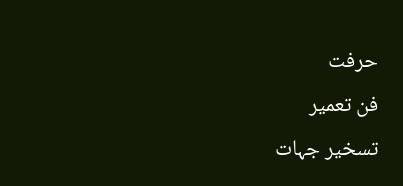حرفت
فن تعمیر
تسخیر جہات